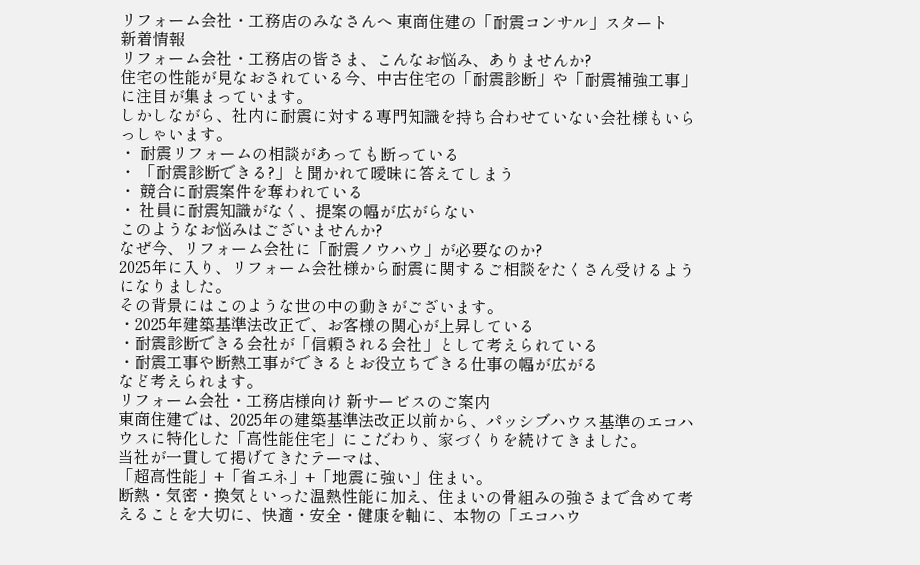リフォーム会社・工務店のみなさんへ 東商住建の「耐震コンサル」スタート
新着情報
リフォーム会社・工務店の皆さま、こんなお悩み、ありませんか?
住宅の性能が見なおされている今、中古住宅の「耐震診断」や「耐震補強工事」に注目が集まっています。
しかしながら、社内に耐震に対する専門知識を持ち合わせていない会社様もいらっしゃいます。
・ 耐震リフォームの相談があっても断っている
・ 「耐震診断できる?」と聞かれて曖昧に答えてしまう
・ 競合に耐震案件を奪われている
・ 社員に耐震知識がなく、提案の幅が広がらない
このようなお悩みはございませんか?
なぜ今、リフォーム会社に「耐震ノウハウ」が必要なのか?
2025年に入り、リフォーム会社様から耐震に関するご相談をたくさん受けるようになりました。
その背景にはこのような世の中の動きがございます。
・2025年建築基準法改正で、お客様の関心が上昇している
・耐震診断できる会社が「信頼される会社」として考えられている
・耐震工事や断熱工事ができるとお役立ちできる仕事の幅が広がる
など考えられます。
リフォーム会社・工務店様向け 新サービスのご案内
東商住建では、2025年の建築基準法改正以前から、パッシブハウス基準のエコハウスに特化した「高性能住宅」にこだわり、家づくりを続けてきました。
当社が一貫して掲げてきたテーマは、
「超高性能」+「省エネ」+「地震に強い」住まい。
断熱・気密・換気といった温熱性能に加え、住まいの骨組みの強さまで含めて考えることを大切に、快適・安全・健康を軸に、本物の「エコハウ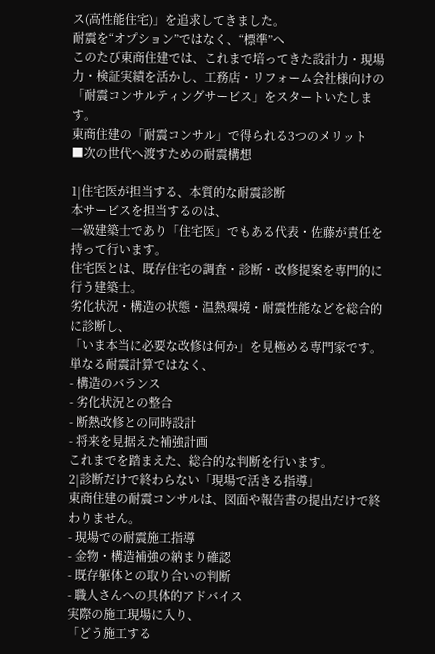ス(高性能住宅)」を追求してきました。
耐震を“オプション”ではなく、“標準”へ
このたび東商住建では、これまで培ってきた設計力・現場力・検証実績を活かし、工務店・リフォーム会社様向けの「耐震コンサルティングサービス」をスタートいたします。
東商住建の「耐震コンサル」で得られる3つのメリット
■次の世代へ渡すための耐震構想

1|住宅医が担当する、本質的な耐震診断
本サービスを担当するのは、
一級建築士であり「住宅医」でもある代表・佐藤が責任を持って行います。
住宅医とは、既存住宅の調査・診断・改修提案を専門的に行う建築士。
劣化状況・構造の状態・温熱環境・耐震性能などを総合的に診断し、
「いま本当に必要な改修は何か」を見極める専門家です。
単なる耐震計算ではなく、
- 構造のバランス
- 劣化状況との整合
- 断熱改修との同時設計
- 将来を見据えた補強計画
これまでを踏まえた、総合的な判断を行います。
2|診断だけで終わらない「現場で活きる指導」
東商住建の耐震コンサルは、図面や報告書の提出だけで終わりません。
- 現場での耐震施工指導
- 金物・構造補強の納まり確認
- 既存躯体との取り合いの判断
- 職人さんへの具体的アドバイス
実際の施工現場に入り、
「どう施工する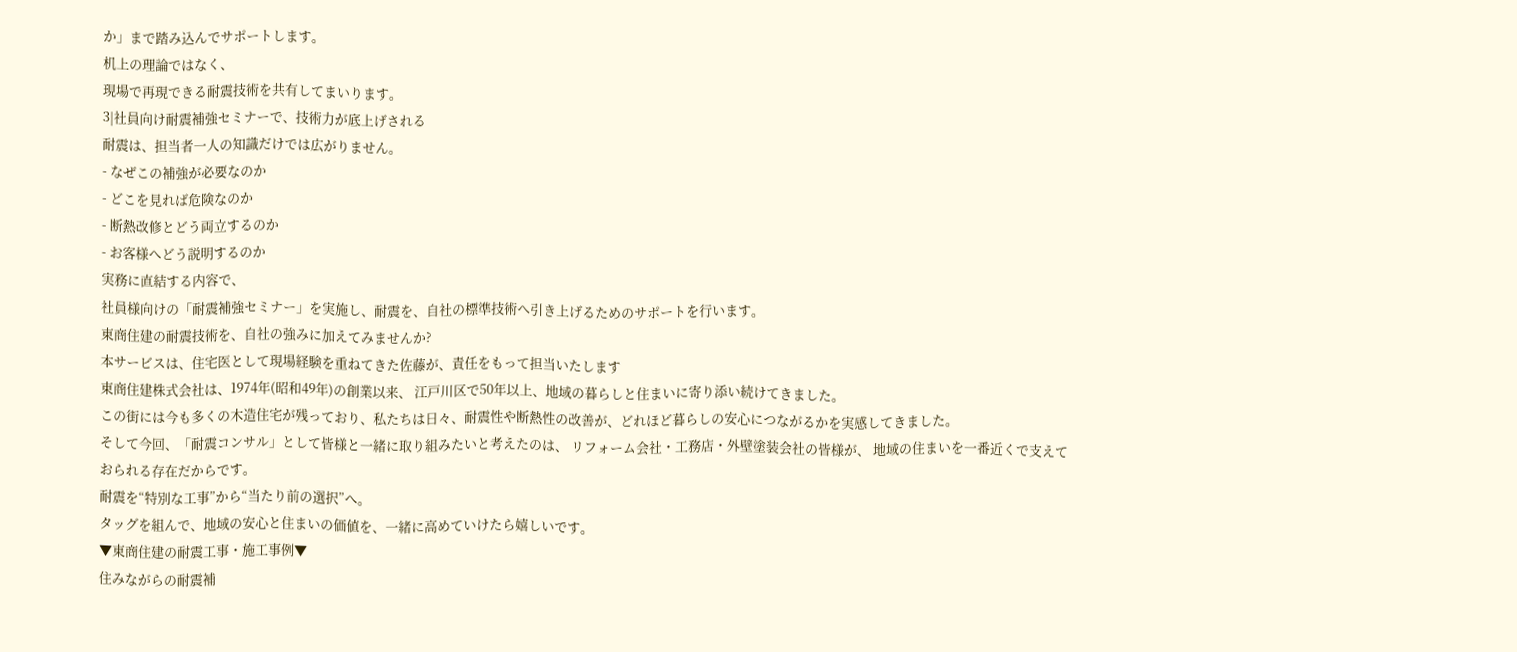か」まで踏み込んでサポートします。
机上の理論ではなく、
現場で再現できる耐震技術を共有してまいります。
3|社員向け耐震補強セミナーで、技術力が底上げされる
耐震は、担当者一人の知識だけでは広がりません。
- なぜこの補強が必要なのか
- どこを見れば危険なのか
- 断熱改修とどう両立するのか
- お客様へどう説明するのか
実務に直結する内容で、
社員様向けの「耐震補強セミナー」を実施し、耐震を、自社の標準技術へ引き上げるためのサポートを行います。
東商住建の耐震技術を、自社の強みに加えてみませんか?
本サービスは、住宅医として現場経験を重ねてきた佐藤が、責任をもって担当いたします
東商住建株式会社は、1974年(昭和49年)の創業以来、 江戸川区で50年以上、地域の暮らしと住まいに寄り添い続けてきました。
この街には今も多くの木造住宅が残っており、私たちは日々、耐震性や断熱性の改善が、どれほど暮らしの安心につながるかを実感してきました。
そして今回、「耐震コンサル」として皆様と一緒に取り組みたいと考えたのは、 リフォーム会社・工務店・外壁塗装会社の皆様が、 地域の住まいを一番近くで支えておられる存在だからです。
耐震を“特別な工事”から“当たり前の選択”へ。
タッグを組んで、地域の安心と住まいの価値を、一緒に高めていけたら嬉しいです。
▼東商住建の耐震工事・施工事例▼
住みながらの耐震補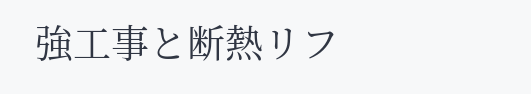強工事と断熱リフ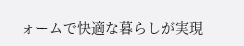ォームで快適な暮らしが実現